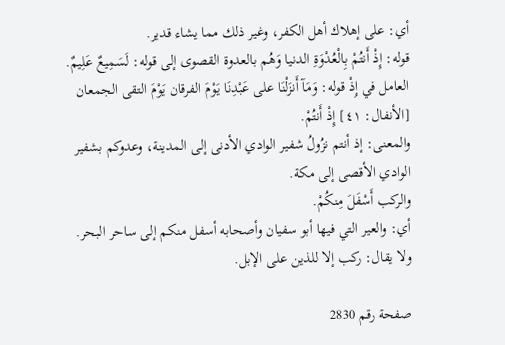أي: على إهلاك أهل الكفر، وغير ذلك مما يشاء قدير.
قوله: إِذْ أَنتُمْ بِالْعُدْوَةِ الدنيا وَهُم بالعدوة القصوى إلى قوله: لَسَمِيعٌ عَلِيمٌ.
العامل في إِذْ قوله: وَمَآ أَنزَلْنَا على عَبْدِنَا يَوْمَ الفرقان يَوْمَ التقى الجمعان [الأنفال: ٤١] إِذْ أَنتُمْ.
والمعنى: إذ أنتم نزُولُ شفير الوادي الأدنى إلى المدينة، وعدوكم بشفير الوادي الأقصى إلى مكة.
والركب أَسْفَلَ مِنكُمْ.
أي: والعير التي فيها أبو سفيان وأصحابه أسفل منكم إلى ساحر البحر.
ولا يقال: ركب إلا للذين على الإبل.

صفحة رقم 2830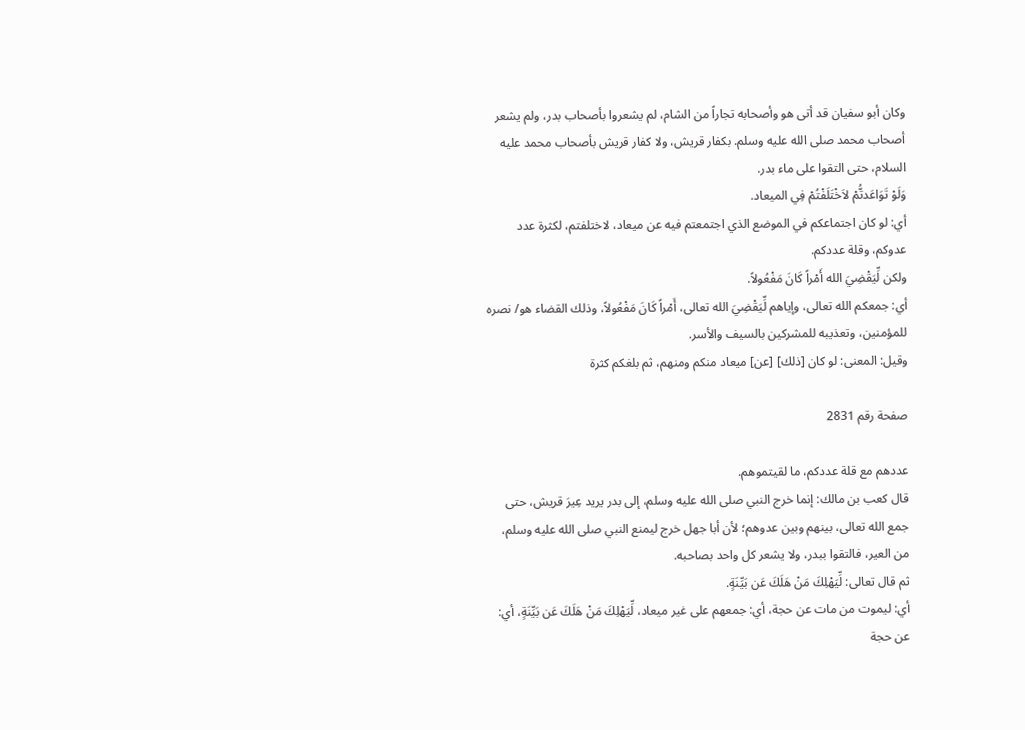وكان أبو سفيان قد أتى هو وأصحابه تجاراً من الشام، لم يشعروا بأصحاب بدر، ولم يشعر أصحاب محمد صلى الله عليه وسلم. بكفار قريش، ولا كفار قريش بأصحاب محمد عليه السلام، حتى التقوا على ماء بدر.
وَلَوْ تَوَاعَدتُّمْ لاَخْتَلَفْتُمْ فِي الميعاد.
أي: لو كان اجتماعكم في الموضع الذي اجتمعتم فيه عن ميعاد، لاختلفتم، لكثرة عدد عدوكم، وقلة عددكم.
ولكن لِّيَقْضِيَ الله أَمْراً كَانَ مَفْعُولاً.
أي: جمعكم الله تعالى، وإياهم لِّيَقْضِيَ الله تعالى، أَمْراً كَانَ مَفْعُولاً، وذلك القضاء هو/ نصره للمؤمنين، وتعذيبه للمشركين بالسيف والأسر.
وقيل: المعنى: لو كان [ذلك] [عن] ميعاد منكم ومنهم، ثم بلغكم كثرة

صفحة رقم 2831

عددهم مع قلة عددكم، ما لقيتموهم.
قال كعب بن مالك: إنما خرج النبي صلى الله عليه وسلم، إلى بدر يريد عِيرَ قريش، حتى جمع الله تعالى، بينهم وبين عدوهم؛ لأن أبا جهل خرج ليمنع النبي صلى الله عليه وسلم، من العير، فالتقوا ببدر، ولا يشعر كل واحد بصاحبه.
ثم قال تعالى: لِّيَهْلِكَ مَنْ هَلَكَ عَن بَيِّنَةٍ.
أي: ليموت من مات عن حجة، أي: جمعهم على غير ميعاد، لِّيَهْلِكَ مَنْ هَلَكَ عَن بَيِّنَةٍ، أي: عن حجة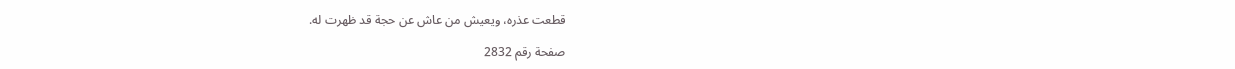قطعت عذره، ويعيش من عاش عن حجة قد ظهرت له.

صفحة رقم 2832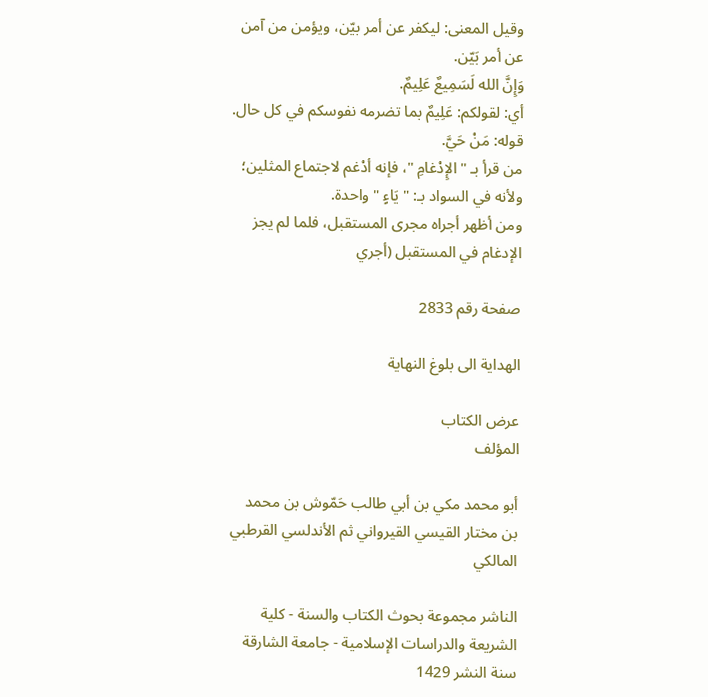وقيل المعنى: ليكفر عن أمر بيّن، ويؤمن من آمن عن أمر بَيّن.
وَإِنَّ الله لَسَمِيعٌ عَلِيمٌ.
أي: لقولكم: عَلِيمٌ بما تضرمه نفوسكم في كل حال.
قوله: مَنْ حَيَّ.
من قرأ بـ " الإِدْغامِ "، فإنه أدْغم لاجتماع المثلين؛ ولأنه في السواد بـ: " يَاءٍ " واحدة.
ومن أظهر أجراه مجرى المستقبل، فلما لم يجز الإدغام في المستقبل (أجري

صفحة رقم 2833

الهداية الى بلوغ النهاية

عرض الكتاب
المؤلف

أبو محمد مكي بن أبي طالب حَمّوش بن محمد بن مختار القيسي القيرواني ثم الأندلسي القرطبي المالكي

الناشر مجموعة بحوث الكتاب والسنة - كلية الشريعة والدراسات الإسلامية - جامعة الشارقة
سنة النشر 1429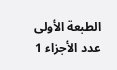الطبعة الأولى
عدد الأجزاء 1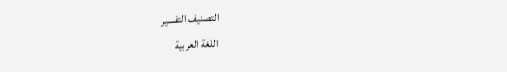التصنيف التفسير
اللغة العربية